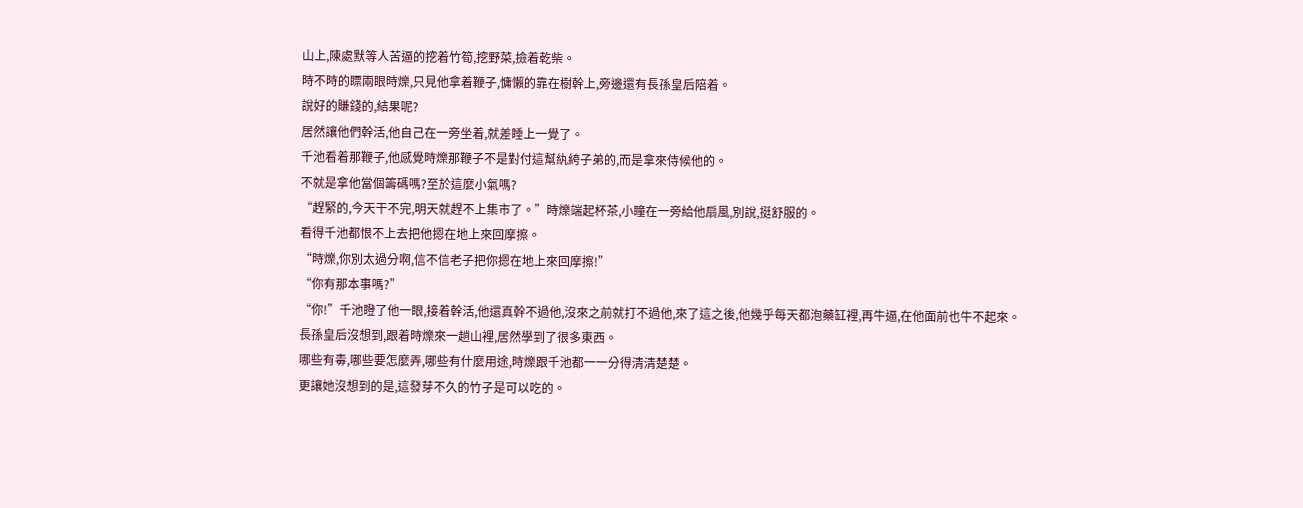山上,陳處默等人苦逼的挖着竹筍,挖野菜,撿着乾柴。
時不時的瞟兩眼時爍,只見他拿着鞭子,慵懶的靠在樹幹上,旁邊還有長孫皇后陪着。
說好的賺錢的,結果呢?
居然讓他們幹活,他自己在一旁坐着,就差睡上一覺了。
千池看着那鞭子,他感覺時爍那鞭子不是對付這幫紈絝子弟的,而是拿來侍候他的。
不就是拿他當個籌碼嗎?至於這麼小氣嗎?
“趕緊的,今天干不完,明天就趕不上集市了。”時爍端起杯茶,小瞳在一旁給他扇風,別說,挺舒服的。
看得千池都恨不上去把他摁在地上來回摩擦。
“時爍,你別太過分啊,信不信老子把你摁在地上來回摩擦!”
“你有那本事嗎?”
“你!”千池瞪了他一眼,接着幹活,他還真幹不過他,沒來之前就打不過他,來了這之後,他幾乎每天都泡藥缸裡,再牛逼,在他面前也牛不起來。
長孫皇后沒想到,跟着時爍來一趟山裡,居然學到了很多東西。
哪些有毒,哪些要怎麼弄,哪些有什麼用途,時爍跟千池都一一分得清清楚楚。
更讓她沒想到的是,這發芽不久的竹子是可以吃的。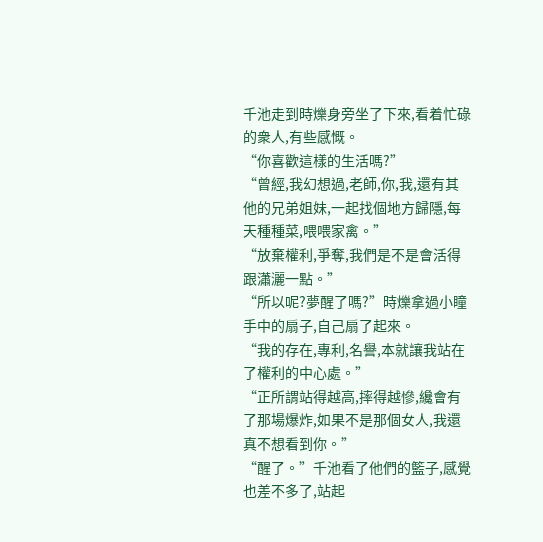千池走到時爍身旁坐了下來,看着忙碌的衆人,有些感慨。
“你喜歡這樣的生活嗎?”
“曾經,我幻想過,老師,你,我,還有其他的兄弟姐妹,一起找個地方歸隱,每天種種菜,喂喂家禽。”
“放棄權利,爭奪,我們是不是會活得跟瀟灑一點。”
“所以呢?夢醒了嗎?”時爍拿過小瞳手中的扇子,自己扇了起來。
“我的存在,專利,名譽,本就讓我站在了權利的中心處。”
“正所謂站得越高,摔得越慘,纔會有了那場爆炸,如果不是那個女人,我還真不想看到你。”
“醒了。”千池看了他們的籃子,感覺也差不多了,站起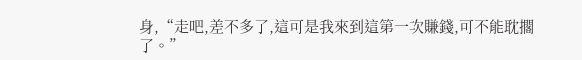身,“走吧,差不多了,這可是我來到這第一次賺錢,可不能耽擱了。”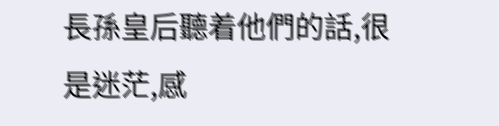長孫皇后聽着他們的話,很是迷茫,感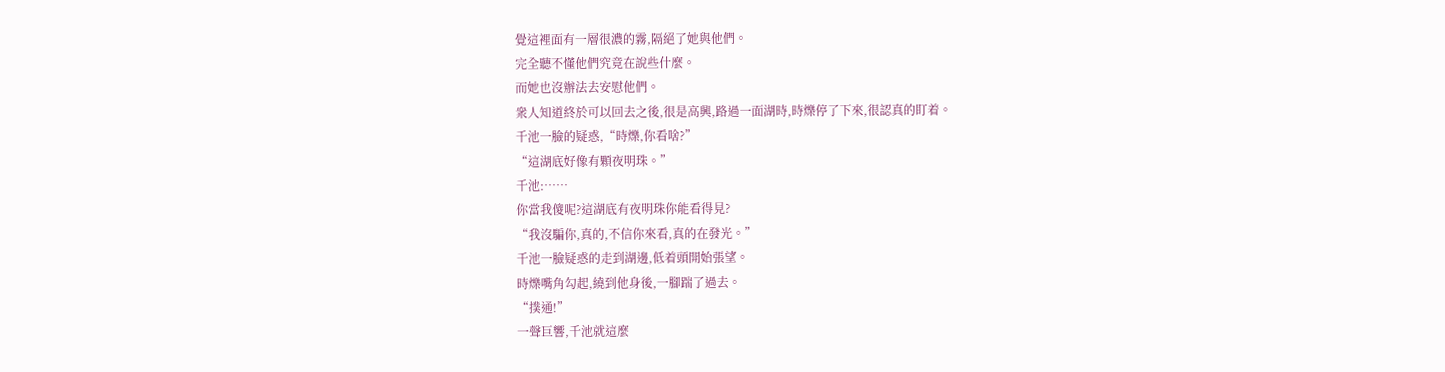覺這裡面有一層很濃的霧,隔絕了她與他們。
完全聽不懂他們究竟在說些什麼。
而她也沒辦法去安慰他們。
衆人知道終於可以回去之後,很是高興,路過一面湖時,時爍停了下來,很認真的盯着。
千池一臉的疑惑,“時爍,你看啥?”
“這湖底好像有顆夜明珠。”
千池:……
你當我傻呢?這湖底有夜明珠你能看得見?
“我沒騙你,真的,不信你來看,真的在發光。”
千池一臉疑惑的走到湖邊,低着頭開始張望。
時爍嘴角勾起,繞到他身後,一腳踹了過去。
“撲通!”
一聲巨響,千池就這麼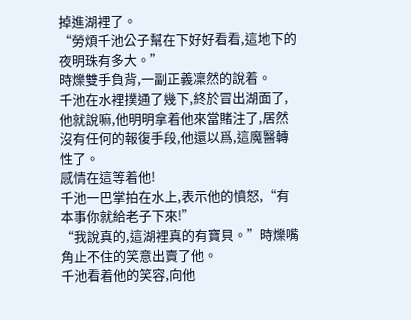掉進湖裡了。
“勞煩千池公子幫在下好好看看,這地下的夜明珠有多大。”
時爍雙手負背,一副正義凜然的說着。
千池在水裡撲通了幾下,終於冒出湖面了,他就說嘛,他明明拿着他來當賭注了,居然沒有任何的報復手段,他還以爲,這魔醫轉性了。
感情在這等着他!
千池一巴掌拍在水上,表示他的憤怒,“有本事你就給老子下來!”
“我說真的,這湖裡真的有寶貝。”時爍嘴角止不住的笑意出賣了他。
千池看着他的笑容,向他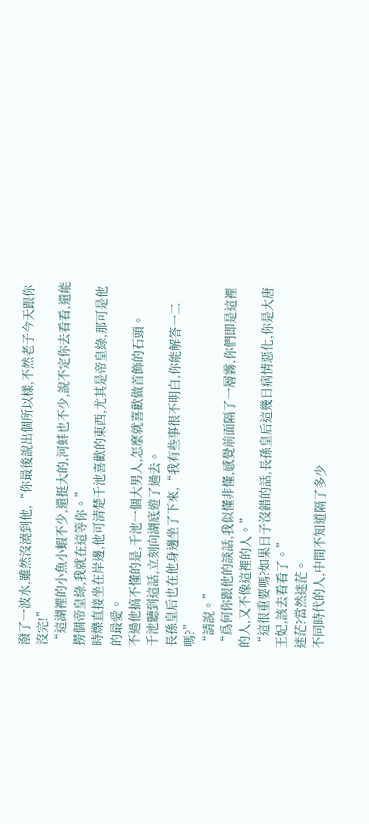潑了一波水,雖然沒澆到他,“你最後說出個所以樣,不然老子今天跟你沒完!”
“這湖裡的小魚小蝦不少,還挺大的,河蚌也不少,說不定你去看看,還能撈個帝皇綠,我就在這等你。”
時爍直接坐在岸邊,他可清楚千池喜歡的東西,尤其是帝皇綠,那可是他的最愛。
不過他搞不懂的是,千池一個大男人,怎麼就喜歡做首飾的石頭。
千池聽到這話,立刻向湖底遊了過去。
長孫皇后也在他身邊坐了下來,“我有些事很不明白,你能解答一二嗎?”
“請說。”
“爲何你跟他的談話,我似懂非懂,感覺前面隔了一層霧,你們即是這裡的人,又不像這裡的人。”
“這很重要嗎?如果日子沒錯的話,長孫皇后這幾日病情惡化,你是大唐王妃,該去看看了。”
迷茫?當然迷茫。
不同時代的人,中間不知道隔了多少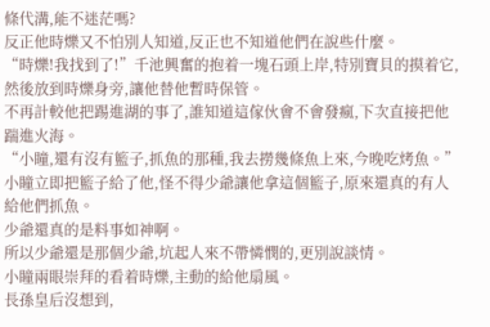條代溝,能不迷茫嗎?
反正他時爍又不怕別人知道,反正也不知道他們在說些什麼。
“時爍!我找到了!”千池興奮的抱着一塊石頭上岸,特別寶貝的摸着它,然後放到時爍身旁,讓他替他暫時保管。
不再計較他把踢進湖的事了,誰知道這傢伙會不會發瘋,下次直接把他踹進火海。
“小瞳,還有沒有籃子,抓魚的那種,我去撈幾條魚上來,今晚吃烤魚。”
小瞳立即把籃子給了他,怪不得少爺讓他拿這個籃子,原來還真的有人給他們抓魚。
少爺還真的是料事如神啊。
所以少爺還是那個少爺,坑起人來不帶憐憫的,更別說談情。
小瞳兩眼崇拜的看着時爍,主動的給他扇風。
長孫皇后沒想到,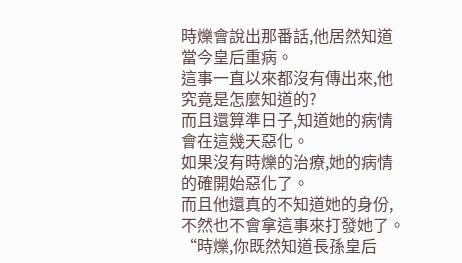時爍會說出那番話,他居然知道當今皇后重病。
這事一直以來都沒有傳出來,他究竟是怎麼知道的?
而且還算準日子,知道她的病情會在這幾天惡化。
如果沒有時爍的治療,她的病情的確開始惡化了。
而且他還真的不知道她的身份,不然也不會拿這事來打發她了。
“時爍,你既然知道長孫皇后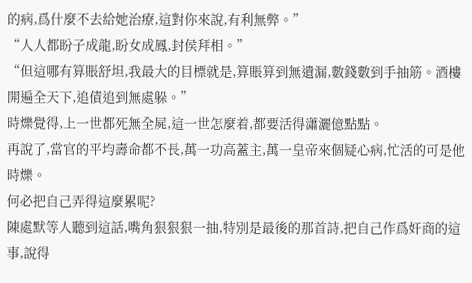的病,爲什麼不去給她治療,這對你來說,有利無弊。”
“人人都盼子成龍,盼女成鳳,封侯拜相。”
“但這哪有算賬舒坦,我最大的目標就是,算賬算到無遺漏,數錢數到手抽筋。酒樓開遍全天下,追債追到無處躲。”
時爍覺得,上一世都死無全屍,這一世怎麼着,都要活得瀟灑億點點。
再說了,當官的平均壽命都不長,萬一功高蓋主,萬一皇帝來個疑心病,忙活的可是他時爍。
何必把自己弄得這麼累呢?
陳處默等人聽到這話,嘴角狠狠狠一抽,特別是最後的那首詩,把自己作爲奸商的這事,說得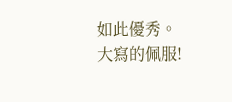如此優秀。
大寫的佩服!